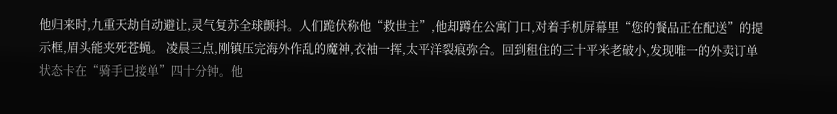他归来时,九重天劫自动避让,灵气复苏全球颤抖。人们跪伏称他“救世主”,他却蹲在公寓门口,对着手机屏幕里“您的餐品正在配送”的提示框,眉头能夹死苍蝇。 凌晨三点,刚镇压完海外作乱的魔神,衣袖一挥,太平洋裂痕弥合。回到租住的三十平米老破小,发现唯一的外卖订单状态卡在“骑手已接单”四十分钟。他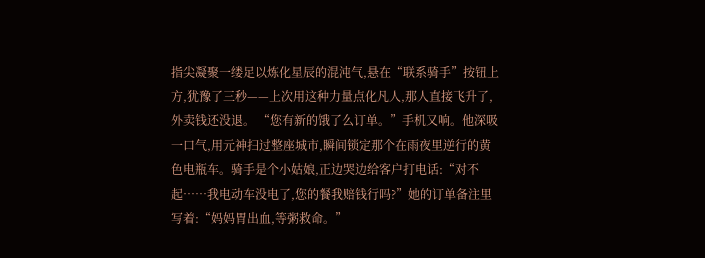指尖凝聚一缕足以炼化星辰的混沌气,悬在“联系骑手”按钮上方,犹豫了三秒——上次用这种力量点化凡人,那人直接飞升了,外卖钱还没退。 “您有新的饿了么订单。”手机又响。他深吸一口气,用元神扫过整座城市,瞬间锁定那个在雨夜里逆行的黄色电瓶车。骑手是个小姑娘,正边哭边给客户打电话:“对不起……我电动车没电了,您的餐我赔钱行吗?”她的订单备注里写着:“妈妈胃出血,等粥救命。”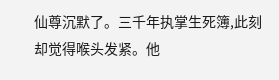仙尊沉默了。三千年执掌生死簿,此刻却觉得喉头发紧。他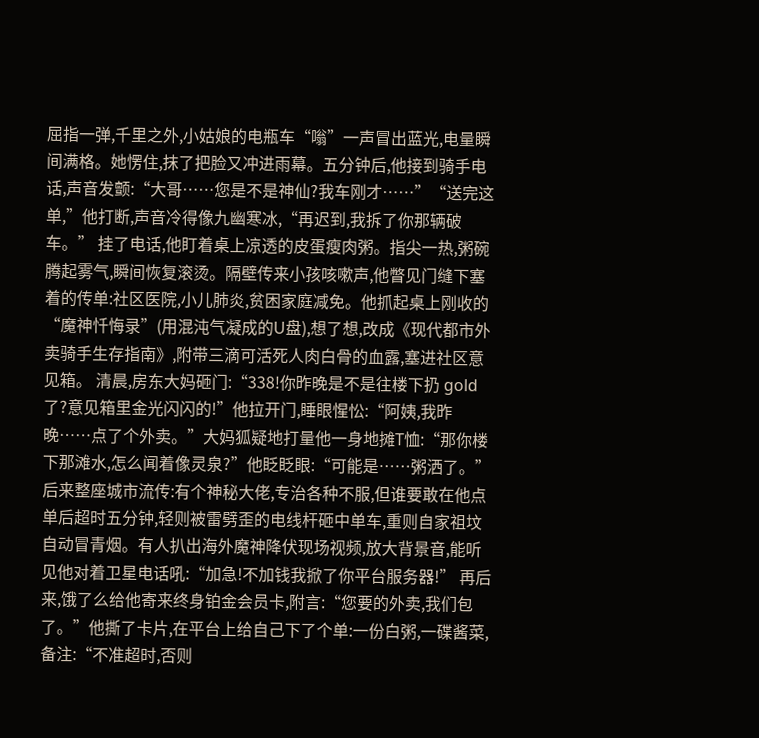屈指一弹,千里之外,小姑娘的电瓶车“嗡”一声冒出蓝光,电量瞬间满格。她愣住,抹了把脸又冲进雨幕。五分钟后,他接到骑手电话,声音发颤:“大哥……您是不是神仙?我车刚才……”“送完这单,”他打断,声音冷得像九幽寒冰,“再迟到,我拆了你那辆破车。” 挂了电话,他盯着桌上凉透的皮蛋瘦肉粥。指尖一热,粥碗腾起雾气,瞬间恢复滚烫。隔壁传来小孩咳嗽声,他瞥见门缝下塞着的传单:社区医院,小儿肺炎,贫困家庭减免。他抓起桌上刚收的“魔神忏悔录”(用混沌气凝成的U盘),想了想,改成《现代都市外卖骑手生存指南》,附带三滴可活死人肉白骨的血露,塞进社区意见箱。 清晨,房东大妈砸门:“338!你昨晚是不是往楼下扔 gold 了?意见箱里金光闪闪的!”他拉开门,睡眼惺忪:“阿姨,我昨晚……点了个外卖。”大妈狐疑地打量他一身地摊T恤:“那你楼下那滩水,怎么闻着像灵泉?”他眨眨眼:“可能是……粥洒了。” 后来整座城市流传:有个神秘大佬,专治各种不服,但谁要敢在他点单后超时五分钟,轻则被雷劈歪的电线杆砸中单车,重则自家祖坟自动冒青烟。有人扒出海外魔神降伏现场视频,放大背景音,能听见他对着卫星电话吼:“加急!不加钱我掀了你平台服务器!” 再后来,饿了么给他寄来终身铂金会员卡,附言:“您要的外卖,我们包了。”他撕了卡片,在平台上给自己下了个单:一份白粥,一碟酱菜,备注:“不准超时,否则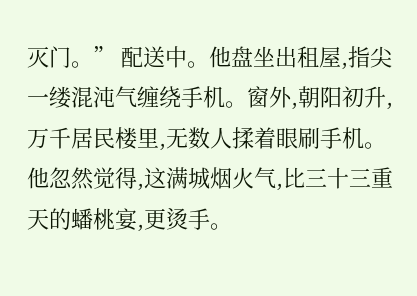灭门。” 配送中。他盘坐出租屋,指尖一缕混沌气缠绕手机。窗外,朝阳初升,万千居民楼里,无数人揉着眼刷手机。他忽然觉得,这满城烟火气,比三十三重天的蟠桃宴,更烫手。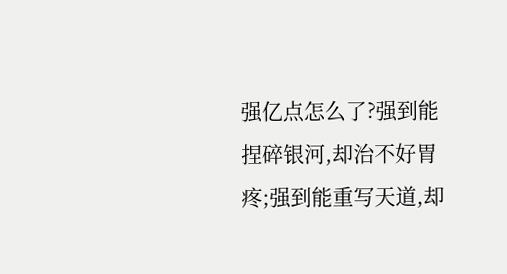强亿点怎么了?强到能捏碎银河,却治不好胃疼;强到能重写天道,却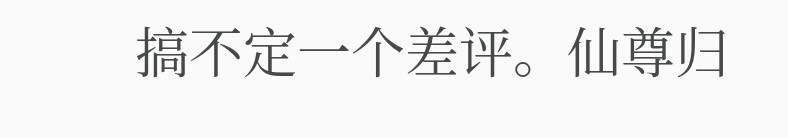搞不定一个差评。仙尊归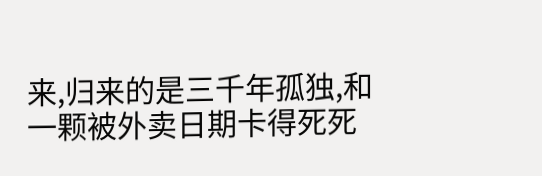来,归来的是三千年孤独,和一颗被外卖日期卡得死死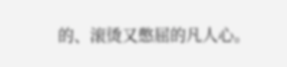的、滚烫又憋屈的凡人心。